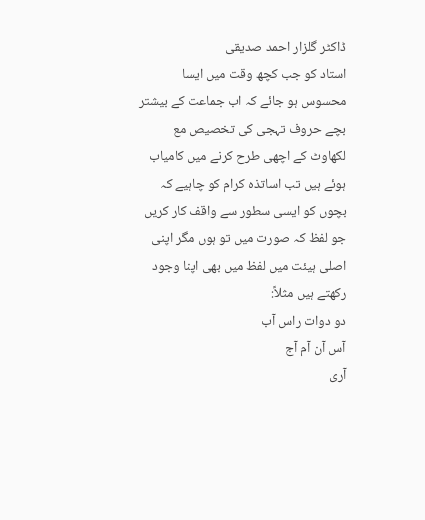ڈاکٹر گلزار احمد صدیقی
استاد کو جب کچھ وقت میں ایسا محسوس ہو جائے کہ اب جماعت کے بیشتر بچے حروف تہجی کی تخصیص مع لکھاوٹ کے اچھی طرح کرنے میں کامیاب ہوئے ہیں تب اساتذہ کرام کو چاہیے کہ بچوں کو ایسی سطور سے واقف کار کریں جو لفظ کہ صورت میں تو ہوں مگر اپنی اصلی ہیئت میں لفظ میں بھی اپنا وجود رکھتے ہیں مثلاً:
دو دوات راس آب
آس آن آم آج
آری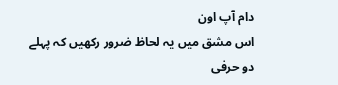دام آپ اون
اس مشق میں یہ لحاظ ضرور رکھیں کہ پہلے دو حرفی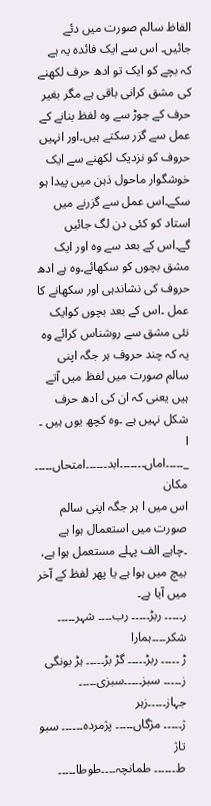الفاظ سالم صورت میں دئے جائیں۔ اس سے ایک فائدہ یہ ہے کہ بچے کو ایک تو ادھ حرف لکھنے کی مشق کرانی باقی ہے مگر بغیر حرف کے جوڑ سے وہ لفظ بنانے کے عمل سے گزر سکتے ہیں۔اور انہیں حروف کو نزدیک لکھنے سے ایک خوشگوار ماحول ذہن میں پیدا ہو سکے۔اس عمل سے گزرنے میں استاد کو کئی دن لگ جائیں گے۔اس کے بعد سے وہ اور ایک مشق بچوں کو سکھائے۔وہ ہے ادھ حروف کی نشاندہی اور سکھانے کا عمل ۔اس کے بعد بچوں کوایک نئی مشق سے روشناس کرائے وہ یہ کہ چند حروف ہر جگہ اپنی سالم صورت میں لفظ میں آتے ہیں یعنی کہ ان کی ادھ حرف شکل نہیں ہے ۔وہ کچھ یوں ہیں ۔
ا _۔۔۔۔۔اماں۔۔۔۔۔۔۔ابد۔۔۔۔۔۔امتحاں۔۔۔۔۔ مکان
اس میں ا ہر جگہ اپنی سالم صورت میں استعمال ہوا ہے ۔چاہے الف پہلے مستعمل ہوا ہے، بیچ میں ہوا ہے یا پھر لفظ کے آخر میں آیا ہے۔
ر۔۔۔۔۔ ربڑ۔۔۔۔۔ رب۔۔۔۔ شہر۔۔۔۔۔ شکر۔۔۔۔ہمارا
ڑ ۔۔۔۔۔ ربڑ۔۔۔۔۔ گڑ بڑ۔۔۔۔۔ ہڑ بونگی
ز۔۔۔۔۔ سبز۔۔۔۔۔سبزی۔۔۔۔۔ جہاز۔۔۔۔۔زہر
ژ۔۔۔۔۔ مژگاں۔۔۔۔۔ پژمردہ۔۔۔۔۔۔ سبو تاژ
ط۔۔۔۔۔۔ طمانچہ۔۔۔۔طوطا۔۔۔۔۔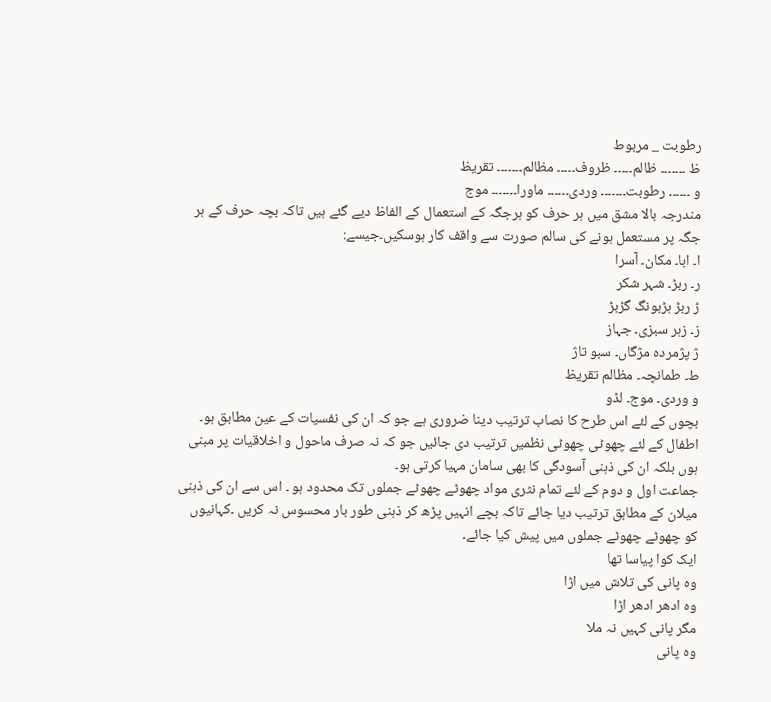رطوبت _ مربوط
ظ ۔۔۔۔۔۔۔ ظالم۔۔۔۔۔ ظروف۔۔۔۔۔ مظالم۔۔۔۔۔۔۔ تقریظ
و ۔۔۔۔۔۔ رطوبت۔۔۔۔۔۔۔ وردی۔۔۔۔۔۔ ماورا۔۔۔۔۔۔۔ موج
مندرجہ بالا مشق میں ہر حرف کو ہرجگہ کے استعمال کے الفاظ دیے گئے ہیں تاکہ بچہ حرف کے ہر جگہ پر مستعمل ہونے کی سالم صورت سے واقف کار ہوسکیں۔جیسے:
ا۔ ابا۔ مکان۔ آسرا
ر۔ ربڑ۔ شہر شکر
ڑ ربڑ ہڑبونگ گڑبڑ
ز۔ زہر سبزی۔ جہاز
ژ پژمردہ مژگاں۔ سبو تاژ
ط۔ طمانچہ۔ مظالم تقریظ
و وردی۔ موج۔ لڈو
بچوں کے لئے اس طرح کا نصاب ترتیب دینا ضروری ہے جو کہ ان کی نفسیات کے عین مطابق ہو۔ اطفال کے لئے چھوٹی چھوٹی نظمیں ترتیب دی جائیں جو کہ نہ صرف ماحول و اخلاقیات پر مبنی ہوں بلکہ ان کی ذہنی آسودگی کا بھی سامان مہیا کرتی ہو۔
جماعت اول و دوم کے لئے تمام نثری مواد چھوٹے چھوٹے جملوں تک محدود ہو ۔ اس سے ان کی ذہنی میلان کے مطابق ترتیب دیا جائے تاکہ بچے انہیں پڑھ کر ذہنی طور بار محسوس نہ کریں ۔کہانیوں کو چھوٹے چھوٹے جملوں میں پیش کیا جائے۔
ایک کوا پیاسا تھا
وہ پانی کی تلاش میں اڑا
وہ ادھر ادھر اڑا
مگر پانی کہیں نہ ملا
وہ پانی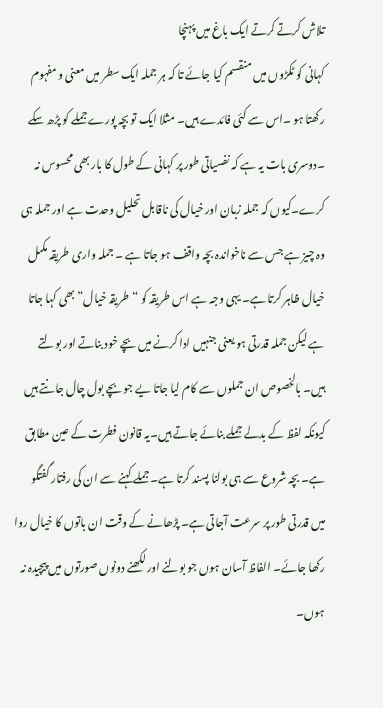تلاش کرتے کرتے ایک باغ میں پہنچا
کہانی کو ٹکڑوں میں منقسم کیا جائے تا کہ ہر جملہ ایک سطر میں معنی و مفہوم رکھتا ہو ۔اس سے کئی فائدے ہیں۔ مثلا ایک تو بچہ پورے جملے کو پڑھ سکے ۔دوسری بات یہ ہے کہ نفسیاتی طور پر کہانی کے طول کا بار بھی محسوس نہ کرے۔کیوں کہ جملہ زبان اور خیال کی ناقابل تحلیل وحدت ہے اور جملہ ہی وہ چیز ہے جس سے ناخواندہ بچہ واقف ہو جاتا ہے ۔ جملہ واری طریقہ مکمل خیال ظاہر کرتا ہے۔ یہی وجہ ہے اس طریقہ کو “طریقہ خیال” بھی کہا جاتا ہے لیکن جملہ قدرتی ہو یعنی جنہیں ادا کرنے میں بچے خود بناتے اور بولتے ہیں۔ بالخصوص ان جملوں سے کام لیا جاتا یے جو بچے بول چال جانتے ہیں کیونکہ لفظ کے بدلے جملے بنائے جاتے ہیں۔یہ قانون فطرت کے عین مطابق ہے۔ بچہ شروع سے ہی بولنا پسند کرتا ہے۔ جملے کہنے سے ان کی رفتار گفتگو میں قدرتی طور پر سرعت آجاتی ہے۔ پڑھانے کے وقت ان باتوں کا خیال روا رکھا جائے۔ الفاظ آسان ہوں جو بولنے اور لکھنے دونوں صورتوں میں پیچیدہ نہ ہوں۔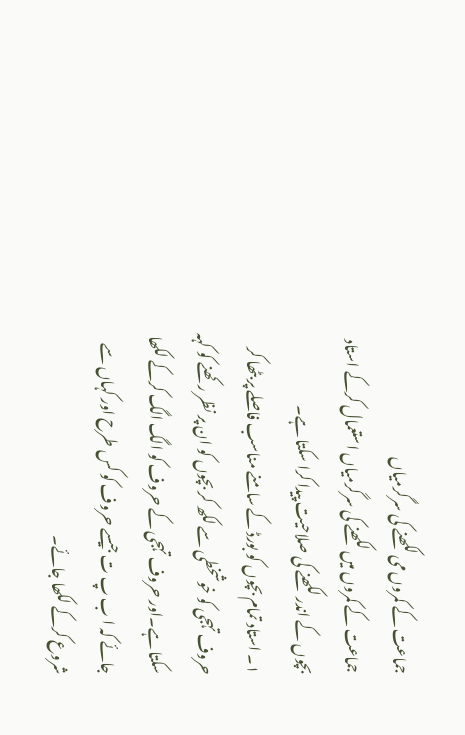جماعت کے کمروں می لکھنے کی سرگرمیاں
جماعت کے کمروں میں لکھنے کی سرگرمیاں استعمال کرکے استاد بچوں کے اندر لکھنے کی صلاحیت پیدا کرا سکتا ہے۔
۱۔ استاد تمام بچوں کو بورڈ کے سامنے مناسب فاصلے پر بٹھا کر حروف تہجی کو خوشخطی سے لکھ کر بچوں کو ان پر نظر رکھنے کو کہہ سکتا ہے۔اور حروف تہجی کے حروف کو الگ الگ کرکے لکھا جائے کہ ا ب پ ت جیسے حروف کو کس طرح اور کہاں سے شروع کرکے لکھا جائے۔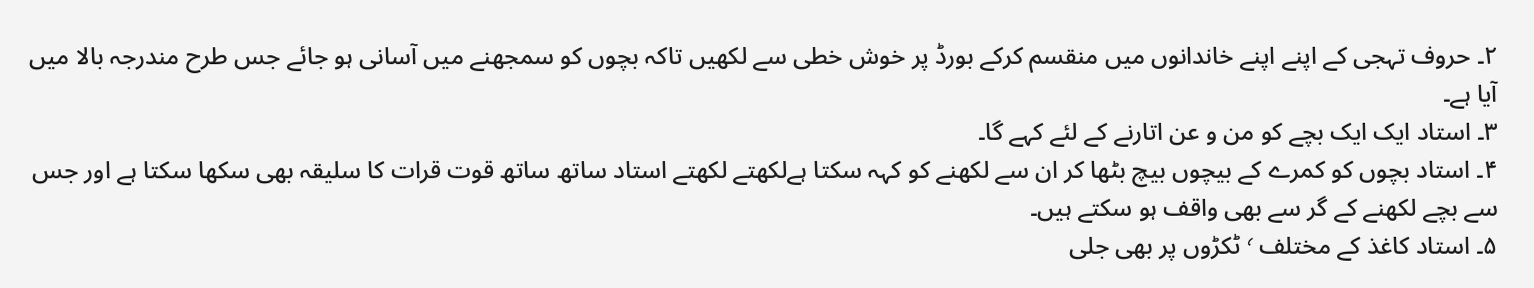۲۔ حروف تہجی کے اپنے اپنے خاندانوں میں منقسم کرکے بورڈ پر خوش خطی سے لکھیں تاکہ بچوں کو سمجھنے میں آسانی ہو جائے جس طرح مندرجہ بالا میں آیا ہے۔
۳۔ استاد ایک ایک بچے کو من و عن اتارنے کے لئے کہے گا۔
۴۔ استاد بچوں کو کمرے کے بیچوں بیچ بٹھا کر ان سے لکھنے کو کہہ سکتا ہےلکھتے لکھتے استاد ساتھ ساتھ قوت قرات کا سلیقہ بھی سکھا سکتا ہے اور جس سے بچے لکھنے کے گر سے بھی واقف ہو سکتے ہیں۔
۵۔ استاد کاغذ کے مختلف ٬ ٹکڑوں پر بھی جلی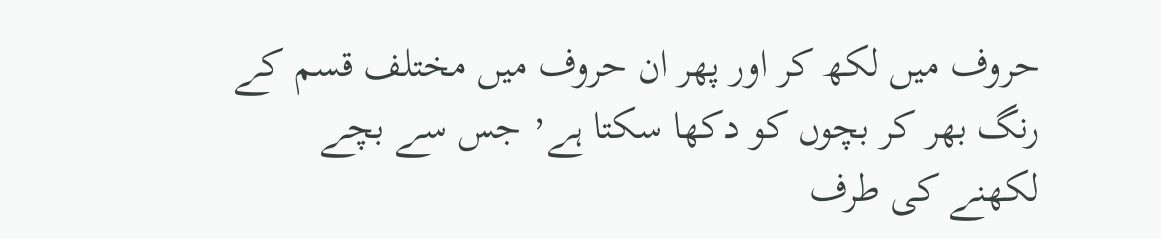حروف میں لکھ کر اور پھر ان حروف میں مختلف قسم کے رنگ بھر کر بچوں کو دکھا سکتا ہے٬ جس سے بچے لکھنے کی طرف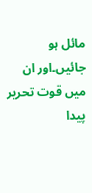مائل ہو جائیں۔اور ان میں قوت تحریر پیدا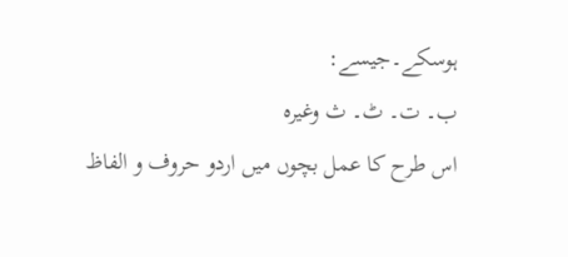ہوسکے۔جیسے:
ب۔ ت۔ ٹ۔ ث وغیرہ
اس طرح کا عمل بچوں میں اردو حروف و الفاظ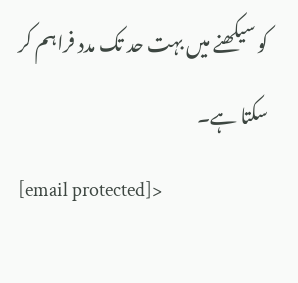کو سیکھنے میں بہت حد تک مدد فراہم کر سکتا ہے۔
[email protected]>